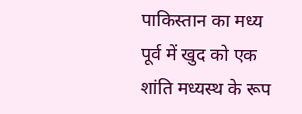पाकिस्तान का मध्य पूर्व में खुद को एक शांति मध्यस्थ के रूप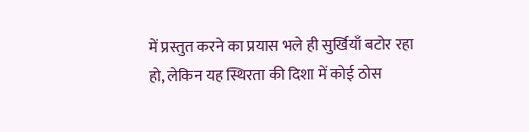में प्रस्तुत करने का प्रयास भले ही सुर्खियाँ बटोर रहा हो, लेकिन यह स्थिरता की दिशा में कोई ठोस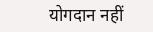योगदान नहीं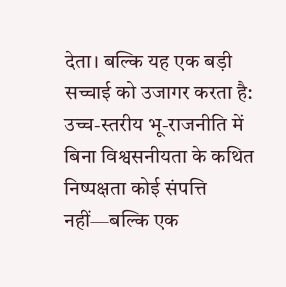देता। बल्कि यह एक बड़ी सच्चाई को उजागर करता है: उच्च-स्तरीय भू-राजनीति में बिना विश्वसनीयता के कथित निष्पक्षता कोई संपत्ति नहीं—बल्कि एक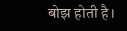बोझ होती है।